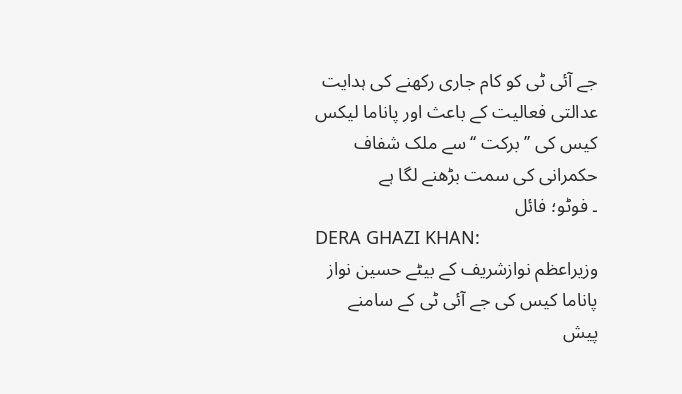جے آئی ٹی کو کام جاری رکھنے کی ہدایت
عدالتی فعالیت کے باعث اور پاناما لیکس کیس کی ’’برکت ‘‘ سے ملک شفاف حکمرانی کی سمت بڑھنے لگا ہے
۔ فوٹو؛ فائل
DERA GHAZI KHAN:
وزیراعظم نوازشریف کے بیٹے حسین نواز پاناما کیس کی جے آئی ٹی کے سامنے پیش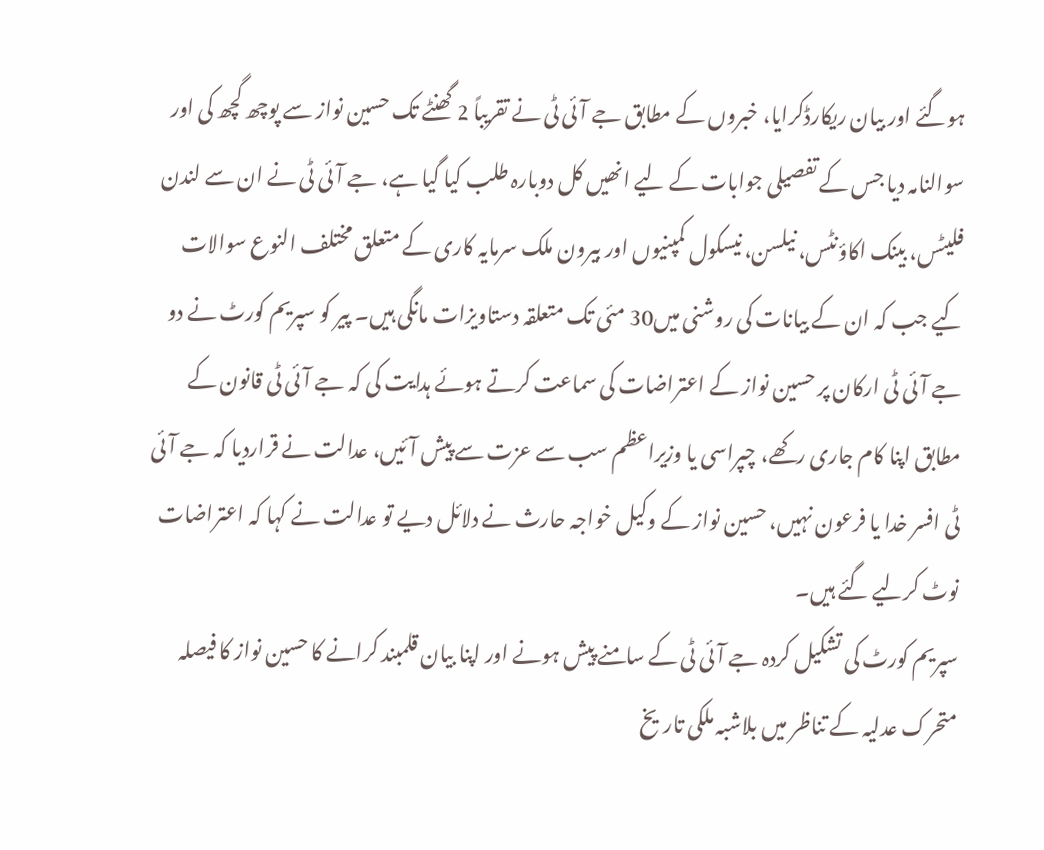ہوگئے اور بیان ریکارڈکرایا، خبروں کے مطابق جے آئی ٹی نے تقریباً 2 گھنٹے تک حسین نواز سے پوچھ گچھ کی اور سوالنامہ دیا جس کے تفصیلی جوابات کے لیے انھیں کل دوبارہ طلب کیا گیا ہے، جے آئی ٹی نے ان سے لندن فلیٹس، بینک اکاؤنٹس، نیلسن، نیسکول کمپنیوں اور بیرون ملک سرمایہ کاری کے متعلق مختلف النوع سوالات کیے جب کہ ان کے بیانات کی روشنی میں30 مئی تک متعلقہ دستاویزات مانگی ہیں۔ پیر کو سپریم کورٹ نے دو جے آئی ٹی ارکان پر حسین نواز کے اعتراضات کی سماعت کرتے ہوئے ہدایت کی کہ جے آئی ٹی قانون کے مطابق اپنا کام جاری رکھے، چپراسی یا وزیراعظم سب سے عزت سے پیش آئیں، عدالت نے قراردیا کہ جے آئی ٹی افسر خدا یا فرعون نہیں، حسین نواز کے وکیل خواجہ حارث نے دلائل دیے تو عدالت نے کہا کہ اعتراضات نوٹ کرلیے گئے ہیں۔
سپریم کورٹ کی تشکیل کردہ جے آئی ٹی کے سامنے پیش ہونے اور اپنا بیان قلمبند کرانے کا حسین نواز کا فیصلہ متحرک عدلیہ کے تناظر میں بلاشبہ ملکی تاریخ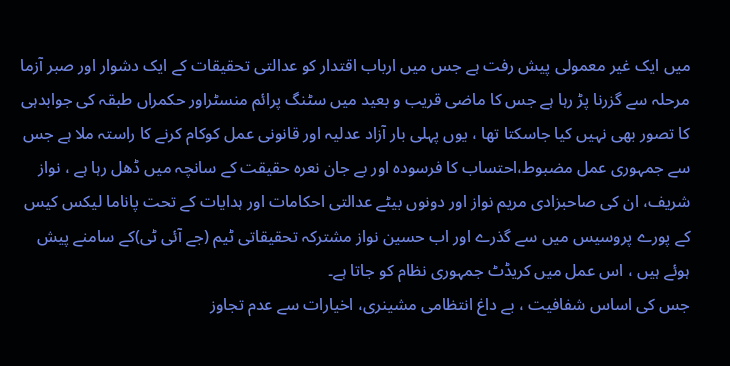میں ایک غیر معمولی پیش رفت ہے جس میں ارباب اقتدار کو عدالتی تحقیقات کے ایک دشوار اور صبر آزما مرحلہ سے گزرنا پڑ رہا ہے جس کا ماضی قریب و بعید میں سٹنگ پرائم منسٹراور حکمراں طبقہ کی جوابدہی کا تصور بھی نہیں کیا جاسکتا تھا ، یوں پہلی بار آزاد عدلیہ اور قانونی عمل کوکام کرنے کا راستہ ملا ہے جس سے جمہوری عمل مضبوط،احتساب کا فرسودہ اور بے جان نعرہ حقیقت کے سانچہ میں ڈھل رہا ہے ، نواز شریف، ان کی صاحبزادی مریم نواز اور دونوں بیٹے عدالتی احکامات اور ہدایات کے تحت پاناما لیکس کیس کے پورے پروسیس میں سے گذرے اور اب حسین نواز مشترکہ تحقیقاتی ٹیم (جے آئی ٹی)کے سامنے پیش ہوئے ہیں ، اس عمل میں کریڈٹ جمہوری نظام کو جاتا ہے۔
جس کی اساس شفافیت ، بے داغ انتظامی مشینری، اخیارات سے عدم تجاوز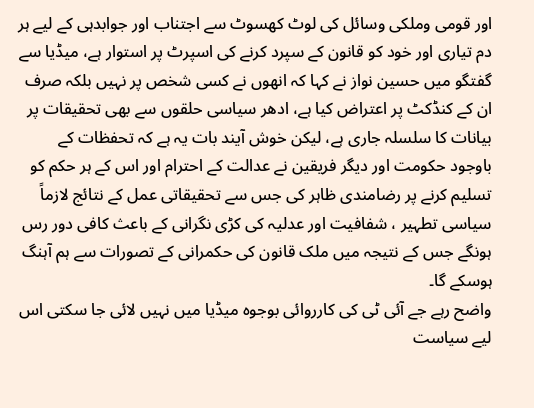اور قومی وملکی وسائل کی لوٹ کھسوٹ سے اجتناب اور جوابدہی کے لیے ہر دم تیاری اور خود کو قانون کے سپرد کرنے کی اسپرٹ پر استوار ہے، میڈیا سے گفتگو میں حسین نواز نے کہا کہ انھوں نے کسی شخص پر نہیں بلکہ صرف ان کے کنڈکٹ پر اعتراض کیا ہے، ادھر سیاسی حلقوں سے بھی تحقیقات پر بیانات کا سلسلہ جاری ہے، لیکن خوش آیند بات یہ ہے کہ تحفظات کے باوجود حکومت اور دیگر فریقین نے عدالت کے احترام اور اس کے ہر حکم کو تسلیم کرنے پر رضامندی ظاہر کی جس سے تحقیقاتی عمل کے نتائج لازماً سیاسی تطہیر ، شفافیت اور عدلیہ کی کڑی نگرانی کے باعث کافی دور رس ہونگے جس کے نتیجہ میں ملک قانون کی حکمرانی کے تصورات سے ہم آہنگ ہوسکے گا۔
واضح رہے جے آئی ٹی کی کارروائی بوجوہ میڈیا میں نہیں لائی جا سکتی اس لیے سیاست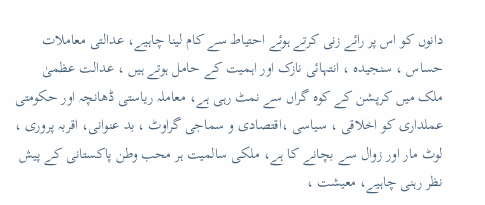دانوں کو اس پر رائے زنی کرتے ہوئے احتیاط سے کام لینا چاہیے، عدالتی معاملات حساس ، سنجیدہ ، انتہائی نازک اور اہمیت کے حامل ہوتے ہیں ، عدالت عظمیٰ ملک میں کرپشن کے کوہ گراں سے نمٹ رہی ہے، معاملہ ریاستی ڈھانچہ اور حکومتی عملداری کو اخلاقی ، سیاسی ،اقتصادی و سماجی گراوٹ ، بد عنوانی، اقربہ پروری ، لوٹ مار اور زوال سے بچانے کا ہے، ملکی سالمیت ہر محب وطن پاکستانی کے پیش نظر رہنی چاہیے، معیشت ،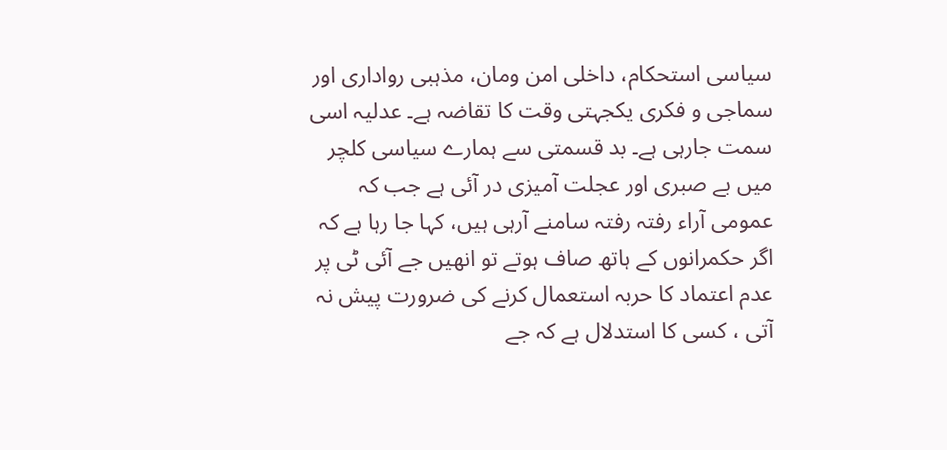سیاسی استحکام، داخلی امن ومان، مذہبی رواداری اور سماجی و فکری یکجہتی وقت کا تقاضہ ہے۔ عدلیہ اسی سمت جارہی ہے۔ بد قسمتی سے ہمارے سیاسی کلچر میں بے صبری اور عجلت آمیزی در آئی ہے جب کہ عمومی آراء رفتہ رفتہ سامنے آرہی ہیں، کہا جا رہا ہے کہ اگر حکمرانوں کے ہاتھ صاف ہوتے تو انھیں جے آئی ٹی پر عدم اعتماد کا حربہ استعمال کرنے کی ضرورت پیش نہ آتی ، کسی کا استدلال ہے کہ جے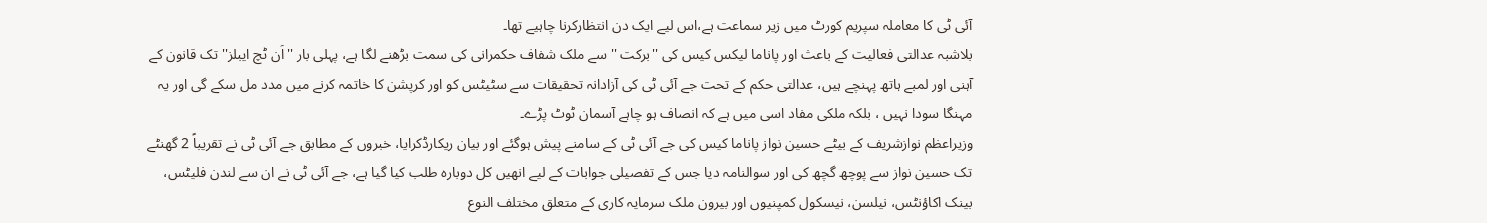آئی ٹی کا معاملہ سپریم کورٹ میں زیر سماعت ہے،اس لیے ایک دن انتظارکرنا چاہیے تھا۔
بلاشبہ عدالتی فعالیت کے باعث اور پاناما لیکس کیس کی ''برکت '' سے ملک شفاف حکمرانی کی سمت بڑھنے لگا ہے، پہلی بار ''اَن ٹچ ایبلز'' تک قانون کے آہنی اور لمبے ہاتھ پہنچے ہیں، عدالتی حکم کے تحت جے آئی ٹی کی آزادانہ تحقیقات سے سٹیٹس کو اور کرپشن کا خاتمہ کرنے میں مدد مل سکے گی اور یہ مہنگا سودا نہیں ، بلکہ ملکی مفاد اسی میں ہے کہ انصاف ہو چاہے آسمان ٹوٹ پڑے۔
وزیراعظم نوازشریف کے بیٹے حسین نواز پاناما کیس کی جے آئی ٹی کے سامنے پیش ہوگئے اور بیان ریکارڈکرایا، خبروں کے مطابق جے آئی ٹی نے تقریباً 2 گھنٹے تک حسین نواز سے پوچھ گچھ کی اور سوالنامہ دیا جس کے تفصیلی جوابات کے لیے انھیں کل دوبارہ طلب کیا گیا ہے، جے آئی ٹی نے ان سے لندن فلیٹس، بینک اکاؤنٹس، نیلسن، نیسکول کمپنیوں اور بیرون ملک سرمایہ کاری کے متعلق مختلف النوع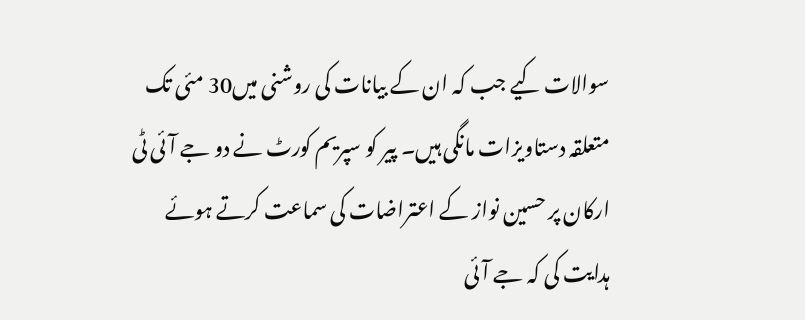سوالات کیے جب کہ ان کے بیانات کی روشنی میں30 مئی تک متعلقہ دستاویزات مانگی ہیں۔ پیر کو سپریم کورٹ نے دو جے آئی ٹی ارکان پر حسین نواز کے اعتراضات کی سماعت کرتے ہوئے ہدایت کی کہ جے آئی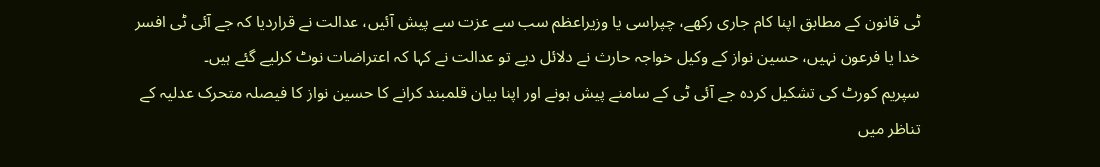ٹی قانون کے مطابق اپنا کام جاری رکھے، چپراسی یا وزیراعظم سب سے عزت سے پیش آئیں، عدالت نے قراردیا کہ جے آئی ٹی افسر خدا یا فرعون نہیں، حسین نواز کے وکیل خواجہ حارث نے دلائل دیے تو عدالت نے کہا کہ اعتراضات نوٹ کرلیے گئے ہیں۔
سپریم کورٹ کی تشکیل کردہ جے آئی ٹی کے سامنے پیش ہونے اور اپنا بیان قلمبند کرانے کا حسین نواز کا فیصلہ متحرک عدلیہ کے تناظر میں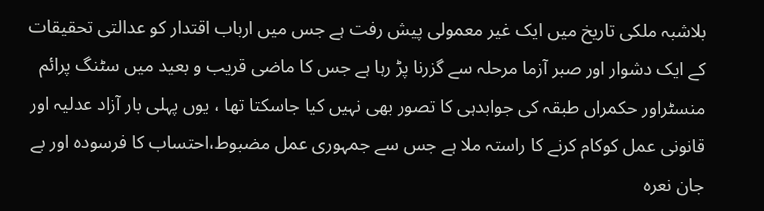بلاشبہ ملکی تاریخ میں ایک غیر معمولی پیش رفت ہے جس میں ارباب اقتدار کو عدالتی تحقیقات کے ایک دشوار اور صبر آزما مرحلہ سے گزرنا پڑ رہا ہے جس کا ماضی قریب و بعید میں سٹنگ پرائم منسٹراور حکمراں طبقہ کی جوابدہی کا تصور بھی نہیں کیا جاسکتا تھا ، یوں پہلی بار آزاد عدلیہ اور قانونی عمل کوکام کرنے کا راستہ ملا ہے جس سے جمہوری عمل مضبوط،احتساب کا فرسودہ اور بے جان نعرہ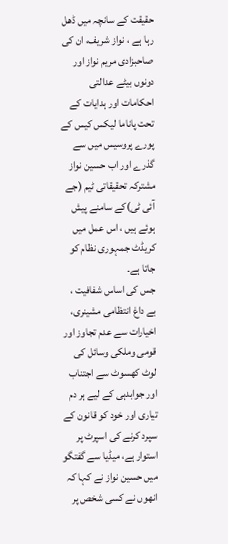حقیقت کے سانچہ میں ڈھل رہا ہے ، نواز شریف، ان کی صاحبزادی مریم نواز اور دونوں بیٹے عدالتی احکامات اور ہدایات کے تحت پاناما لیکس کیس کے پورے پروسیس میں سے گذرے اور اب حسین نواز مشترکہ تحقیقاتی ٹیم (جے آئی ٹی)کے سامنے پیش ہوئے ہیں ، اس عمل میں کریڈٹ جمہوری نظام کو جاتا ہے۔
جس کی اساس شفافیت ، بے داغ انتظامی مشینری، اخیارات سے عدم تجاوز اور قومی وملکی وسائل کی لوٹ کھسوٹ سے اجتناب اور جوابدہی کے لیے ہر دم تیاری اور خود کو قانون کے سپرد کرنے کی اسپرٹ پر استوار ہے، میڈیا سے گفتگو میں حسین نواز نے کہا کہ انھوں نے کسی شخص پر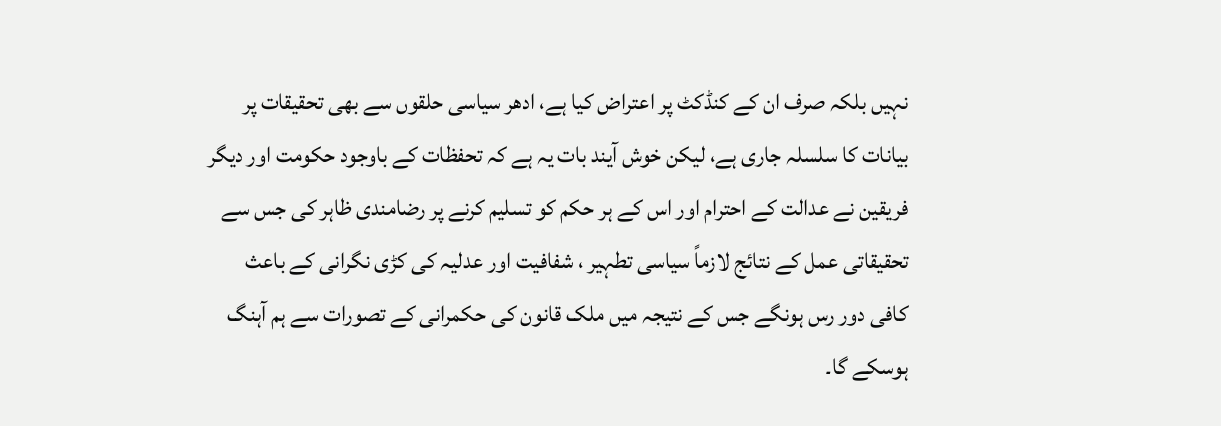نہیں بلکہ صرف ان کے کنڈکٹ پر اعتراض کیا ہے، ادھر سیاسی حلقوں سے بھی تحقیقات پر بیانات کا سلسلہ جاری ہے، لیکن خوش آیند بات یہ ہے کہ تحفظات کے باوجود حکومت اور دیگر فریقین نے عدالت کے احترام اور اس کے ہر حکم کو تسلیم کرنے پر رضامندی ظاہر کی جس سے تحقیقاتی عمل کے نتائج لازماً سیاسی تطہیر ، شفافیت اور عدلیہ کی کڑی نگرانی کے باعث کافی دور رس ہونگے جس کے نتیجہ میں ملک قانون کی حکمرانی کے تصورات سے ہم آہنگ ہوسکے گا۔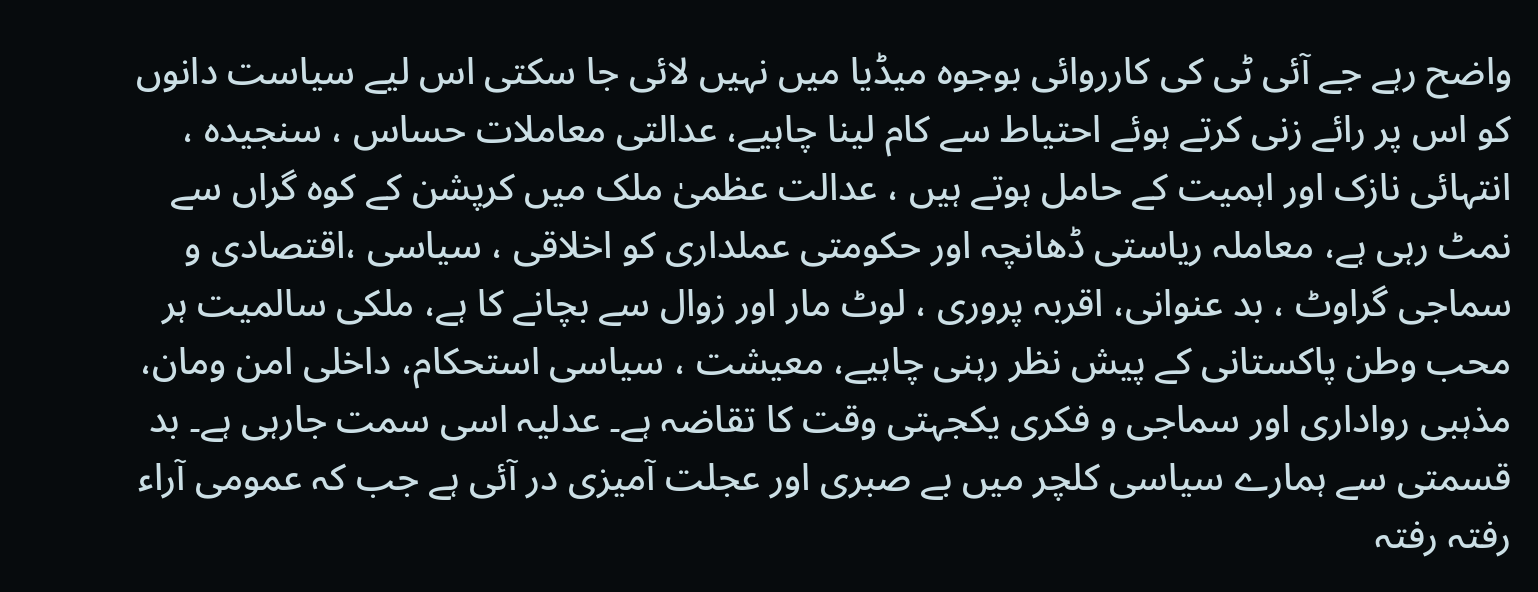واضح رہے جے آئی ٹی کی کارروائی بوجوہ میڈیا میں نہیں لائی جا سکتی اس لیے سیاست دانوں کو اس پر رائے زنی کرتے ہوئے احتیاط سے کام لینا چاہیے، عدالتی معاملات حساس ، سنجیدہ ، انتہائی نازک اور اہمیت کے حامل ہوتے ہیں ، عدالت عظمیٰ ملک میں کرپشن کے کوہ گراں سے نمٹ رہی ہے، معاملہ ریاستی ڈھانچہ اور حکومتی عملداری کو اخلاقی ، سیاسی ،اقتصادی و سماجی گراوٹ ، بد عنوانی، اقربہ پروری ، لوٹ مار اور زوال سے بچانے کا ہے، ملکی سالمیت ہر محب وطن پاکستانی کے پیش نظر رہنی چاہیے، معیشت ، سیاسی استحکام، داخلی امن ومان، مذہبی رواداری اور سماجی و فکری یکجہتی وقت کا تقاضہ ہے۔ عدلیہ اسی سمت جارہی ہے۔ بد قسمتی سے ہمارے سیاسی کلچر میں بے صبری اور عجلت آمیزی در آئی ہے جب کہ عمومی آراء رفتہ رفتہ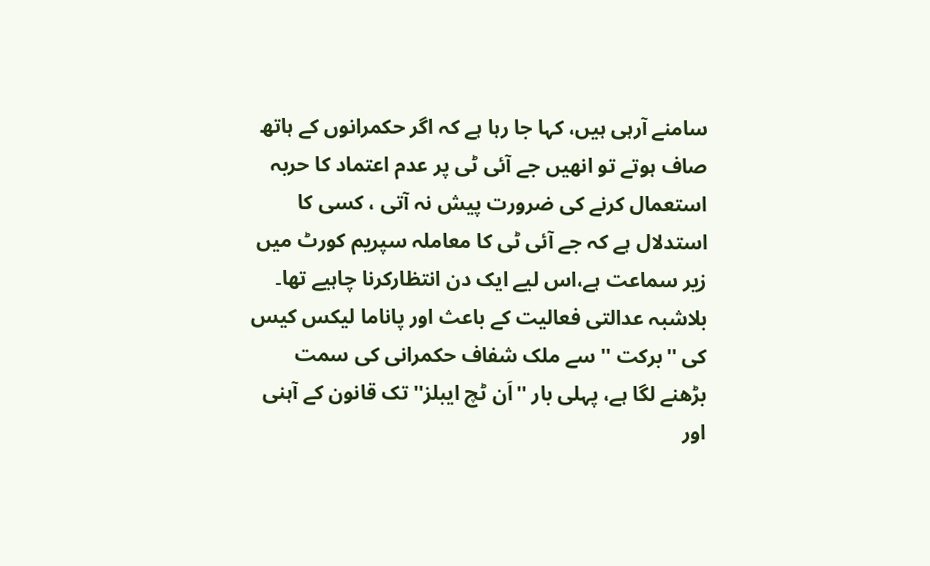سامنے آرہی ہیں، کہا جا رہا ہے کہ اگر حکمرانوں کے ہاتھ صاف ہوتے تو انھیں جے آئی ٹی پر عدم اعتماد کا حربہ استعمال کرنے کی ضرورت پیش نہ آتی ، کسی کا استدلال ہے کہ جے آئی ٹی کا معاملہ سپریم کورٹ میں زیر سماعت ہے،اس لیے ایک دن انتظارکرنا چاہیے تھا۔
بلاشبہ عدالتی فعالیت کے باعث اور پاناما لیکس کیس کی ''برکت '' سے ملک شفاف حکمرانی کی سمت بڑھنے لگا ہے، پہلی بار ''اَن ٹچ ایبلز'' تک قانون کے آہنی اور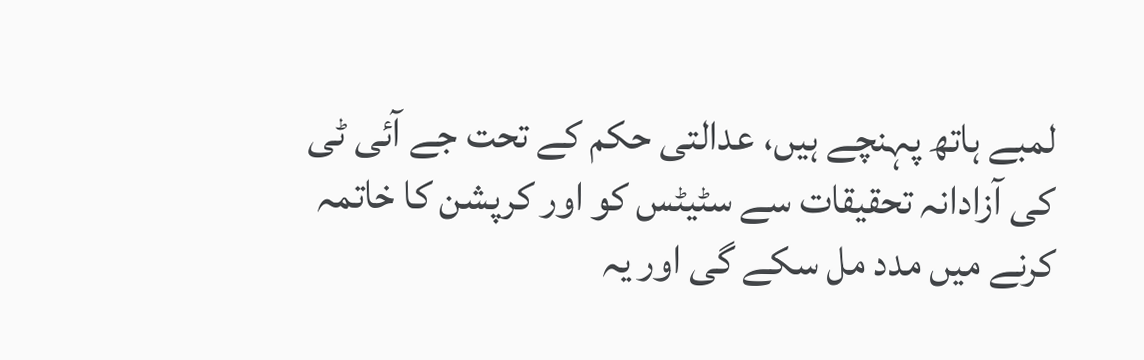لمبے ہاتھ پہنچے ہیں، عدالتی حکم کے تحت جے آئی ٹی کی آزادانہ تحقیقات سے سٹیٹس کو اور کرپشن کا خاتمہ کرنے میں مدد مل سکے گی اور یہ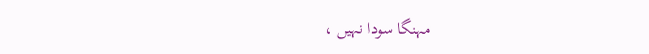مہنگا سودا نہیں ،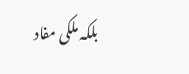بلکہ ملکی مفاد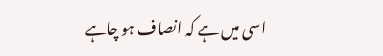اسی میں ہے کہ انصاف ہو چاہے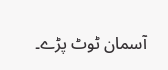آسمان ٹوٹ پڑے۔